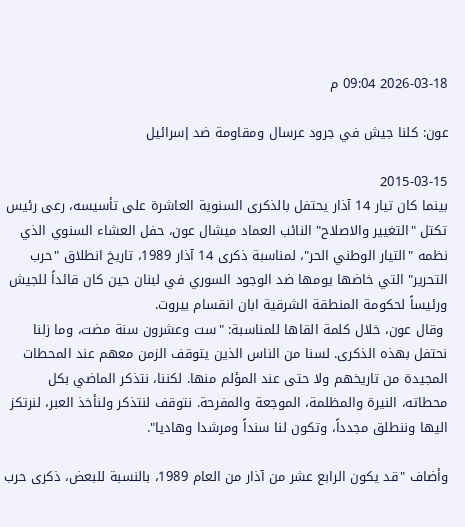2026-03-18 09:04 م

عون: كلنا جيش في جرود عرسال ومقاومة ضد إسرائيل

2015-03-15
بينما كان تيار 14 آذار يحتفل بالذكرى السنوية العاشرة على تأسيسه، رعى رئيس تكتل "التغيير والاصلاح" النائب العماد ميشال عون، حفل العشاء السنوي الذي نظمه "التيار الوطني الحر"، لمناسبة ذكرى 14 آذار 1989، تاريخ انطلاق "حرب التحرير" التي خاضها يومها ضد الوجود السوري في لبنان حين كان قائداً للجيش ورئيساً لحكومة المنطقة الشرقية ابان انقسام بيروت.
 وقال عون، خلال كلمة القاها للمناسبة: "ست وعشرون سنة مضت، وما زلنا نحتفل بهذه الذكرى. لسنا من الناس الذين يتوقف الزمن معهم عند المحطات المجيدة من تاريخهم ولا حتى عند المؤلم منها. لكننا، نتذكر الماضي بكل محطاته، النيرة والمظلمة، الموجعة والمفرحة. نتوقف لنتذكر ولنأخذ العبر، لنرتكز اليها وننطلق مجدداً، وتكون لنا سنداً ومرشدا وهاديا".

وأضاف "قد يكون الرابع عشر من آذار من العام 1989، بالنسبة للبعض، ذكرى حرب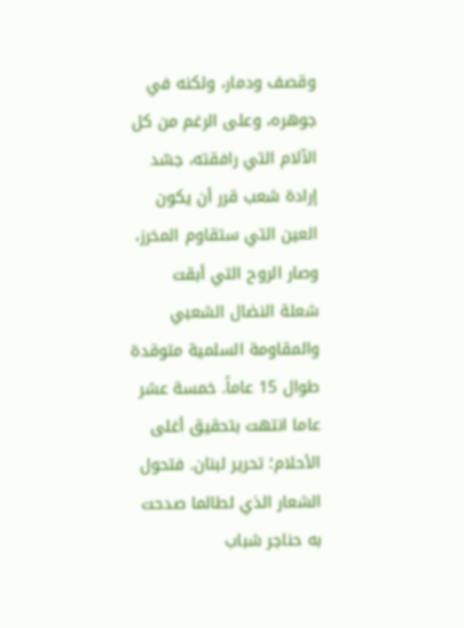وقصف ودمار، ولكنه في جوهره، وعلى الرغم من كل الآلام التي رافقته، جسّد إرادة شعب قرر أن يكون العين التي ستقاوم المخرز، وصار الروح التي أبقت شعلة النضال الشعبي والمقاومة السلمية متوقدة طوال 15 عاماً. خمسة عشر عاما انتهت بتحقيق أغلى الأحلام؛ تحرير لبنان. فتحول الشعار الذي لطالما صدحت به حناجر شباب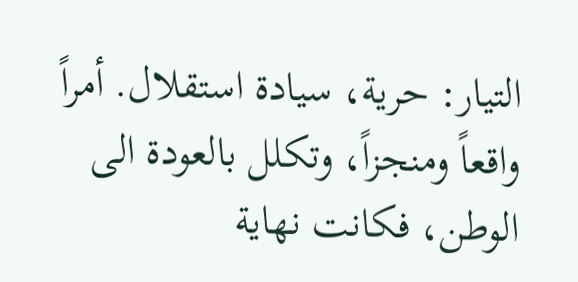التيار: حرية، سيادة استقلال. أمراً واقعاً ومنجزاً، وتكلل بالعودة الى الوطن، فكانت نهاية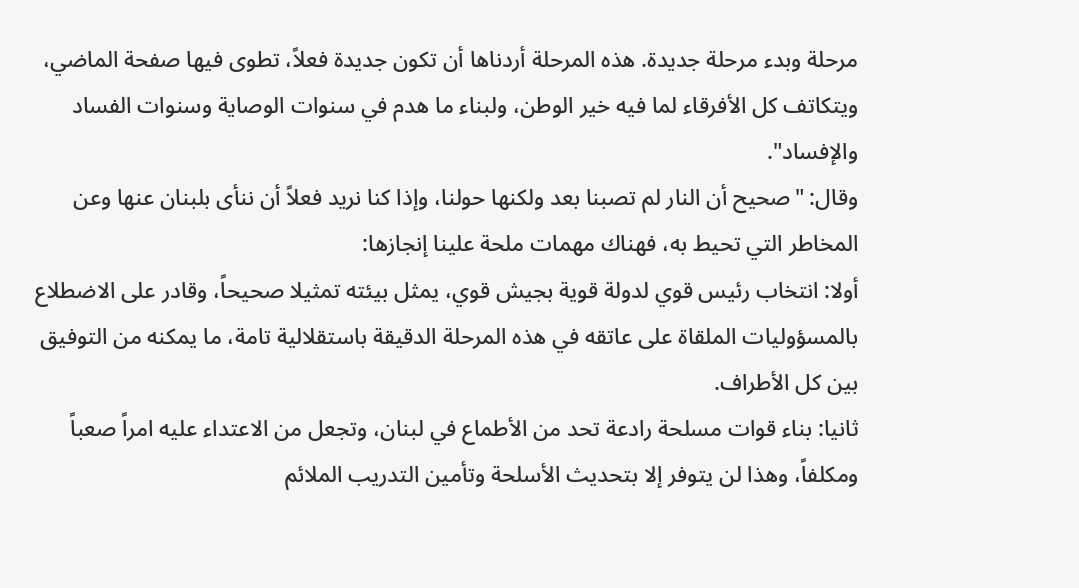مرحلة وبدء مرحلة جديدة. هذه المرحلة أردناها أن تكون جديدة فعلاً، تطوى فيها صفحة الماضي، ويتكاتف كل الأفرقاء لما فيه خير الوطن، ولبناء ما هدم في سنوات الوصاية وسنوات الفساد والإفساد".
وقال: "صحيح أن النار لم تصبنا بعد ولكنها حولنا، وإذا كنا نريد فعلاً أن ننأى بلبنان عنها وعن المخاطر التي تحيط به، فهناك مهمات ملحة علينا إنجازها:
أولا: انتخاب رئيس قوي لدولة قوية بجيش قوي، يمثل بيئته تمثيلا صحيحاً، وقادر على الاضطلاع بالمسؤوليات الملقاة على عاتقه في هذه المرحلة الدقيقة باستقلالية تامة، ما يمكنه من التوفيق بين كل الأطراف.
ثانيا: بناء قوات مسلحة رادعة تحد من الأطماع في لبنان، وتجعل من الاعتداء عليه امراً صعباً ومكلفاً، وهذا لن يتوفر إلا بتحديث الأسلحة وتأمين التدريب الملائم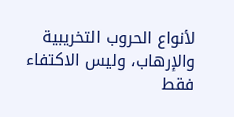لأنواع الحروب التخريبية والإرهاب، وليس الاكتفاء فقط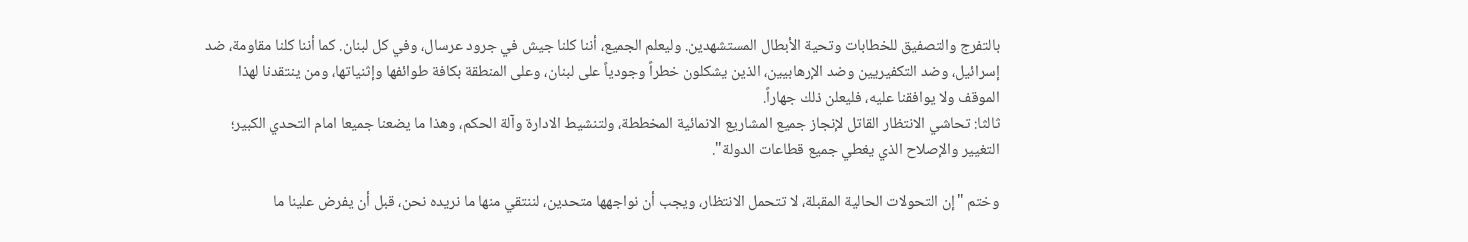بالتفرج والتصفيق للخطابات وتحية الأبطال المستشهدين. وليعلم الجميع، أننا كلنا جيش في جرود عرسال، وفي كل لبنان. كما أننا كلنا مقاومة، ضد إسرائيل، وضد التكفيريين وضد الإرهابيين، الذين يشكلون خطراً وجودياً على لبنان، وعلى المنطقة بكافة طوائفها وإثنياتها، ومن ينتقدنا لهذا الموقف ولا يوافقنا عليه، فليعلن ذلك جهاراً.
ثالثا: تحاشي الانتظار القاتل لإنجاز جميع المشاريع الانمائية المخططة، ولتنشيط الادارة وآلة الحكم، وهذا ما يضعنا جميعا امام التحدي الكبير؛ التغيير والإصلاح الذي يغطي جميع قطاعات الدولة".

وختم "إن التحولات الحالية المقبلة، لا تتحمل الانتظار، ويجب أن نواجهها متحدين، لننتقي منها ما نريده نحن، قبل أن يفرض علينا ما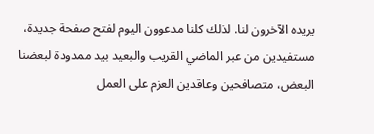يريده الآخرون لنا. لذلك كلنا مدعوون اليوم لفتح صفحة جديدة، مستفيدين من عبر الماضي القريب والبعيد بيد ممدودة لبعضنا البعض، متصافحين وعاقدين العزم على العمل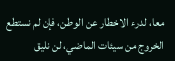معا، لدرء الاخطار عن الوطن، فإن لم نستطع الخروج من سيئات الماضي، لن نليق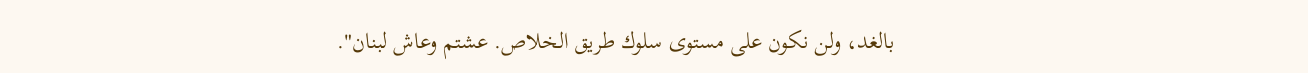بالغد، ولن نكون على مستوى سلوك طريق الخلاص. عشتم وعاش لبنان".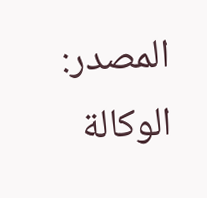المصدر: الوكالة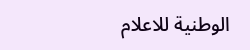الوطنية للاعلام